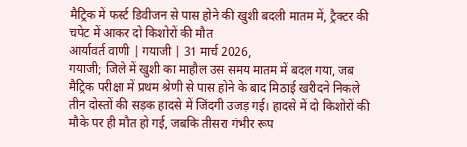मैट्रिक में फर्स्ट डिवीजन से पास होने की खुशी बदली मातम में, ट्रैक्टर की चपेट में आकर दो किशोरों की मौत
आर्यावर्त वाणी | गयाजी | 31 मार्च 2026,
गयाजी; जिले में खुशी का माहौल उस समय मातम में बदल गया, जब मैट्रिक परीक्षा में प्रथम श्रेणी से पास होने के बाद मिठाई खरीदने निकले तीन दोस्तों की सड़क हादसे में जिंदगी उजड़ गई। हादसे में दो किशोरों की मौके पर ही मौत हो गई, जबकि तीसरा गंभीर रूप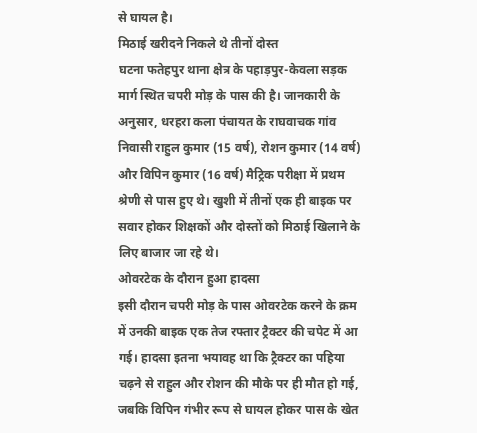से घायल है।
मिठाई खरीदने निकले थे तीनों दोस्त
घटना फतेहपुर थाना क्षेत्र के पहाड़पुर-केवला सड़क मार्ग स्थित चपरी मोड़ के पास की है। जानकारी के अनुसार, धरहरा कला पंचायत के राघवाचक गांव निवासी राहुल कुमार (15 वर्ष), रोशन कुमार (14 वर्ष) और विपिन कुमार (16 वर्ष) मैट्रिक परीक्षा में प्रथम श्रेणी से पास हुए थे। खुशी में तीनों एक ही बाइक पर सवार होकर शिक्षकों और दोस्तों को मिठाई खिलाने के लिए बाजार जा रहे थे।
ओवरटेक के दौरान हुआ हादसा
इसी दौरान चपरी मोड़ के पास ओवरटेक करने के क्रम में उनकी बाइक एक तेज रफ्तार ट्रैक्टर की चपेट में आ गई। हादसा इतना भयावह था कि ट्रैक्टर का पहिया चढ़ने से राहुल और रोशन की मौके पर ही मौत हो गई, जबकि विपिन गंभीर रूप से घायल होकर पास के खेत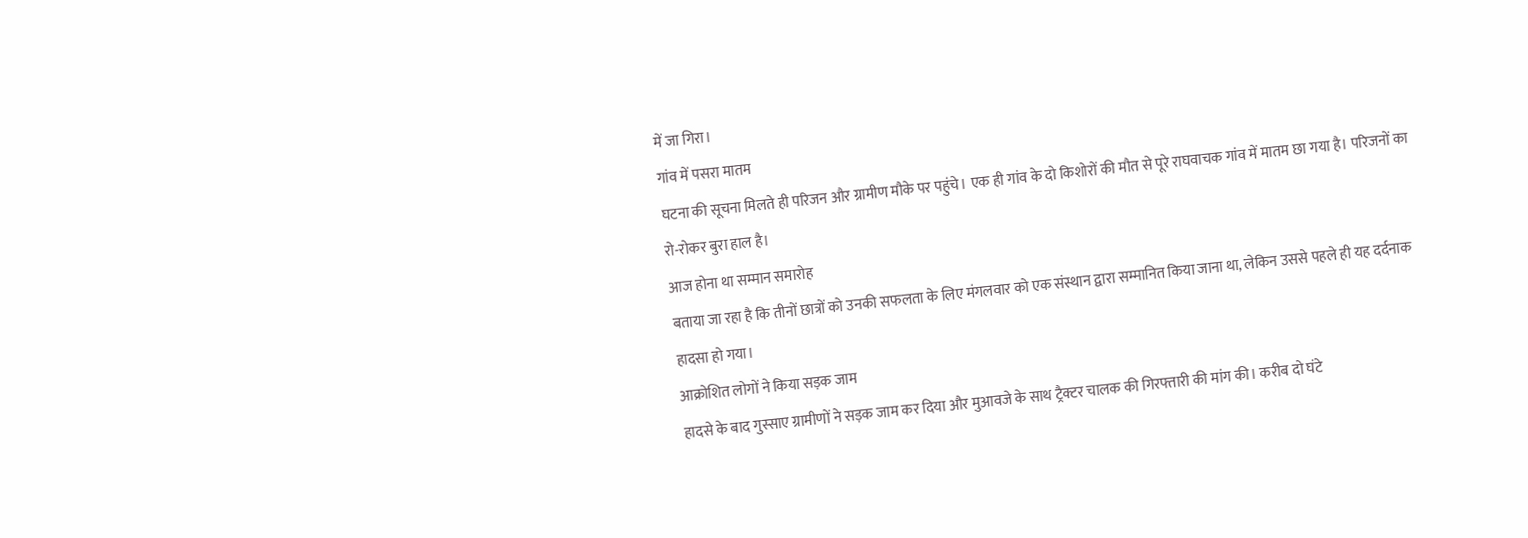में जा गिरा।
गांव में पसरा मातम
घटना की सूचना मिलते ही परिजन और ग्रामीण मौके पर पहुंचे। एक ही गांव के दो किशोरों की मौत से पूरे राघवाचक गांव में मातम छा गया है। परिजनों का रो-रोकर बुरा हाल है।
आज होना था सम्मान समारोह
बताया जा रहा है कि तीनों छात्रों को उनकी सफलता के लिए मंगलवार को एक संस्थान द्वारा सम्मानित किया जाना था, लेकिन उससे पहले ही यह दर्दनाक हादसा हो गया।
आक्रोशित लोगों ने किया सड़क जाम
हादसे के बाद गुस्साए ग्रामीणों ने सड़क जाम कर दिया और मुआवजे के साथ ट्रैक्टर चालक की गिरफ्तारी की मांग की। करीब दो घंटे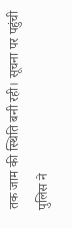तक जाम की स्थिति बनी रही। सूचना पर पहुंची पुलिस ने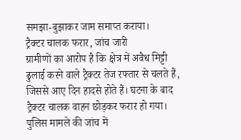समझा-बुझाकर जाम समाप्त कराया।
ट्रैक्टर चालक फरार, जांच जारी
ग्रामीणों का आरोप है कि क्षेत्र में अवैध मिट्टी ढुलाई करने वाले ट्रैक्टर तेज रफ्तार से चलते हैं, जिससे आए दिन हादसे होते हैं। घटना के बाद ट्रैक्टर चालक वाहन छोड़कर फरार हो गया। पुलिस मामले की जांच में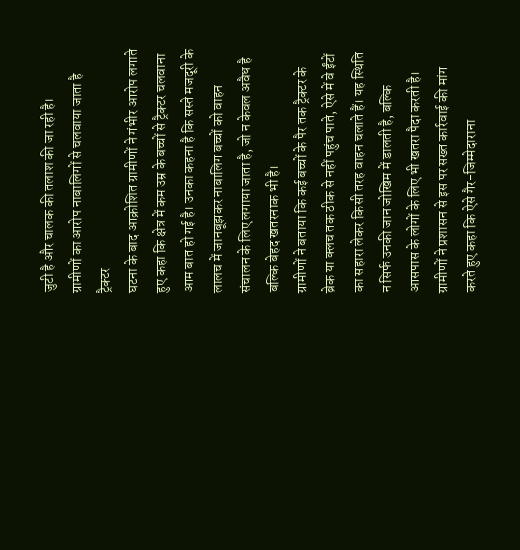जुटी है और चालक की तलाश की जा रही है।
ग्रामीणों का आरोप नाबालिगों से चलवाया जाता है ट्रैक्टर
घटना के बाद आक्रोशित ग्रामीणों ने गंभीर आरोप लगाते हुए कहा कि क्षेत्र में कम उम्र के बच्चों से ट्रैक्टर चलवाना आम बात हो गई है। उनका कहना है कि सस्ते मजदूरी के लालच में जानबूझकर नाबालिग बच्चों को वाहन संचालन के लिए लगाया जाता है, जो न केवल अवैध है बल्कि बेहद खतरनाक भी है।
ग्रामीणों ने बताया कि कई बच्चों के पैर तक ट्रैक्टर के ब्रेक या क्लच तक ठीक से नहीं पहुंच पाते, ऐसे में वे ईंटों का सहारा लेकर किसी तरह वाहन चलाते हैं। यह स्थिति न सिर्फ उनकी जान जोखिम में डालती है, बल्कि आसपास के लोगों के लिए भी खतरा पैदा करती है।
ग्रामीणों ने प्रशासन से इस पर सख्त कार्रवाई की मांग करते हुए कहा कि ऐसे गैर-जिम्मेदाराना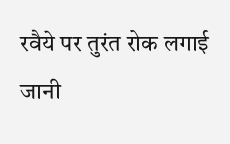रवैये पर तुरंत रोक लगाई जानी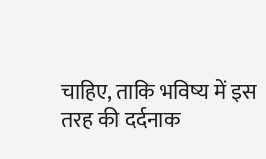चाहिए, ताकि भविष्य में इस तरह की दर्दनाक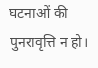घटनाओं की पुनरावृत्ति न हो।